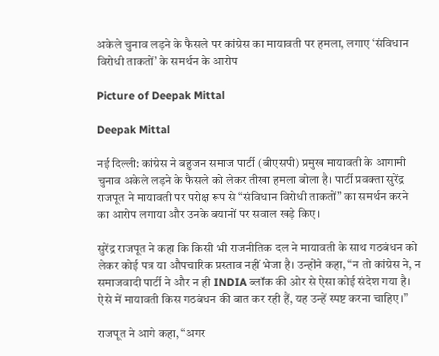अकेले चुनाव लड़ने के फैसले पर कांग्रेस का मायावती पर हमला, लगाए ‘संविधान विरोधी ताकतों’ के समर्थन के आरोप

Picture of Deepak Mittal

Deepak Mittal

नई दिल्ली: कांग्रेस ने बहुजन समाज पार्टी (बीएसपी) प्रमुख मायावती के आगामी चुनाव अकेले लड़ने के फैसले को लेकर तीखा हमला बोला है। पार्टी प्रवक्ता सुरेंद्र राजपूत ने मायावती पर परोक्ष रूप से “संविधान विरोधी ताकतों” का समर्थन करने का आरोप लगाया और उनके बयानों पर सवाल खड़े किए।

सुरेंद्र राजपूत ने कहा कि किसी भी राजनीतिक दल ने मायावती के साथ गठबंधन को लेकर कोई पत्र या औपचारिक प्रस्ताव नहीं भेजा है। उन्होंने कहा, “न तो कांग्रेस ने, न समाजवादी पार्टी ने और न ही INDIA ब्लॉक की ओर से ऐसा कोई संदेश गया है। ऐसे में मायावती किस गठबंधन की बात कर रही हैं, यह उन्हें स्पष्ट करना चाहिए।”

राजपूत ने आगे कहा, “अगर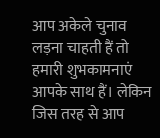आप अकेले चुनाव लड़ना चाहती हैं तो हमारी शुभकामनाएं आपके साथ हैं। लेकिन जिस तरह से आप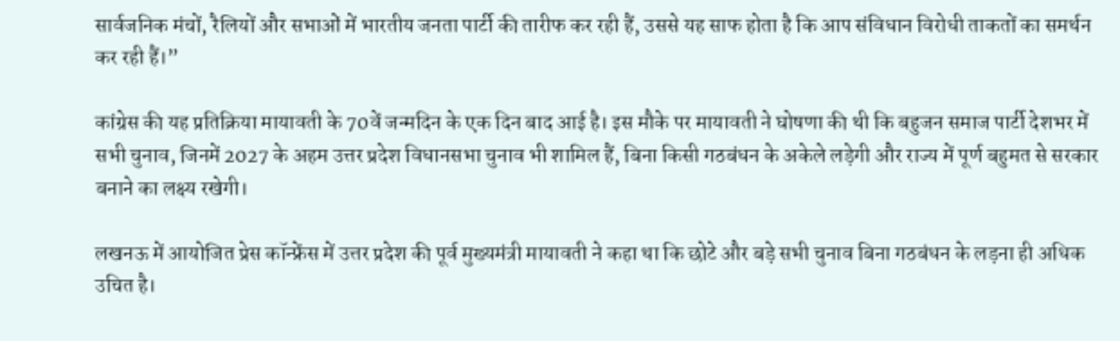सार्वजनिक मंचों, रैलियों और सभाओं में भारतीय जनता पार्टी की तारीफ कर रही हैं, उससे यह साफ होता है कि आप संविधान विरोधी ताकतों का समर्थन कर रही हैं।”

कांग्रेस की यह प्रतिक्रिया मायावती के 70वें जन्मदिन के एक दिन बाद आई है। इस मौके पर मायावती ने घोषणा की थी कि बहुजन समाज पार्टी देशभर में सभी चुनाव, जिनमें 2027 के अहम उत्तर प्रदेश विधानसभा चुनाव भी शामिल हैं, बिना किसी गठबंधन के अकेले लड़ेगी और राज्य में पूर्ण बहुमत से सरकार बनाने का लक्ष्य रखेगी।

लखनऊ में आयोजित प्रेस कॉन्फ्रेंस में उत्तर प्रदेश की पूर्व मुख्यमंत्री मायावती ने कहा था कि छोटे और बड़े सभी चुनाव बिना गठबंधन के लड़ना ही अधिक उचित है।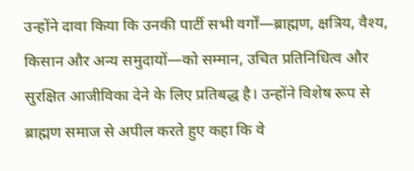उन्होंने दावा किया कि उनकी पार्टी सभी वर्गों—ब्राह्मण, क्षत्रिय, वैश्य, किसान और अन्य समुदायों—को सम्मान, उचित प्रतिनिधित्व और सुरक्षित आजीविका देने के लिए प्रतिबद्ध है। उन्होंने विशेष रूप से ब्राह्मण समाज से अपील करते हुए कहा कि वे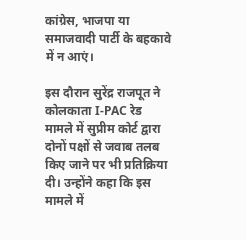कांग्रेस, भाजपा या समाजवादी पार्टी के बहकावे में न आएं।

इस दौरान सुरेंद्र राजपूत ने कोलकाता I-PAC रेड मामले में सुप्रीम कोर्ट द्वारा दोनों पक्षों से जवाब तलब किए जाने पर भी प्रतिक्रिया दी। उन्होंने कहा कि इस मामले में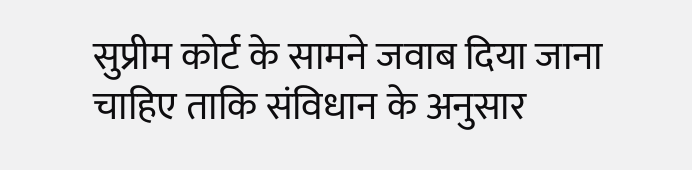सुप्रीम कोर्ट के सामने जवाब दिया जाना चाहिए ताकि संविधान के अनुसार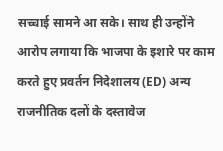सच्चाई सामने आ सके। साथ ही उन्होंने आरोप लगाया कि भाजपा के इशारे पर काम करते हुए प्रवर्तन निदेशालय (ED) अन्य राजनीतिक दलों के दस्तावेज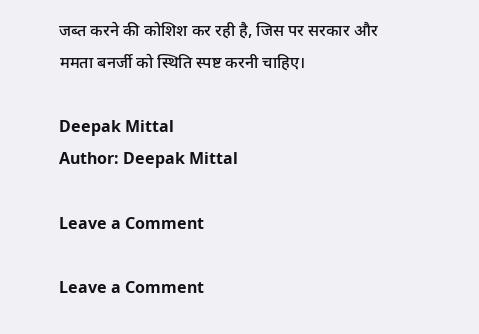जब्त करने की कोशिश कर रही है, जिस पर सरकार और ममता बनर्जी को स्थिति स्पष्ट करनी चाहिए।

Deepak Mittal
Author: Deepak Mittal

Leave a Comment

Leave a Comment